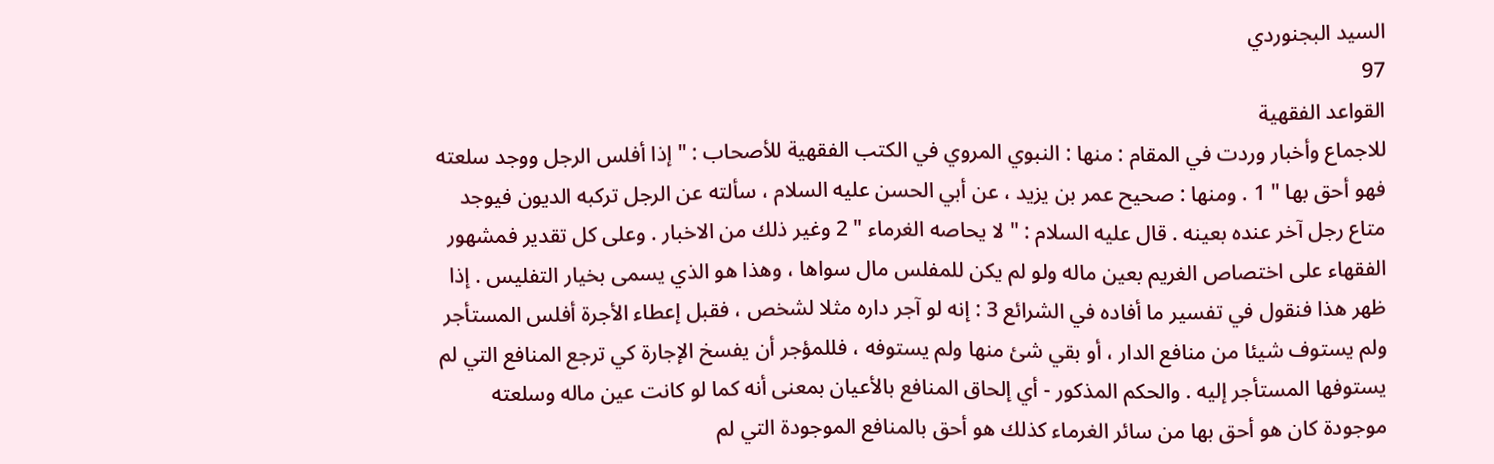السيد البجنوردي
97
القواعد الفقهية
للاجماع وأخبار وردت في المقام : منها : النبوي المروي في الكتب الفقهية للأصحاب : " إذا أفلس الرجل ووجد سلعته فهو أحق بها " 1 . ومنها : صحيح عمر بن يزيد ، عن أبي الحسن عليه السلام ، سألته عن الرجل تركبه الديون فيوجد متاع رجل آخر عنده بعينه . قال عليه السلام : " لا يحاصه الغرماء " 2 وغير ذلك من الاخبار . وعلى كل تقدير فمشهور الفقهاء على اختصاص الغريم بعين ماله ولو لم يكن للمفلس مال سواها ، وهذا هو الذي يسمى بخيار التفليس . إذا ظهر هذا فنقول في تفسير ما أفاده في الشرائع 3 : إنه لو آجر داره مثلا لشخص ، فقبل إعطاء الأجرة أفلس المستأجر ولم يستوف شيئا من منافع الدار ، أو بقي شئ منها ولم يستوفه ، فللمؤجر أن يفسخ الإجارة كي ترجع المنافع التي لم يستوفها المستأجر إليه . والحكم المذكور - أي إلحاق المنافع بالأعيان بمعنى أنه كما لو كانت عين ماله وسلعته موجودة كان هو أحق بها من سائر الغرماء كذلك هو أحق بالمنافع الموجودة التي لم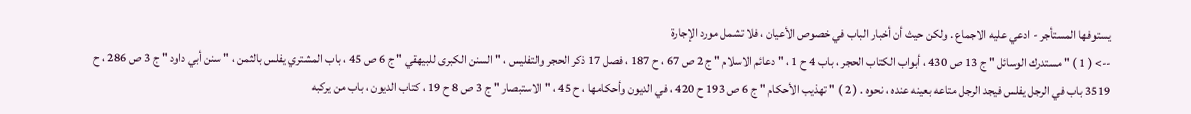يستوفها المستأجر - ادعي عليه الاجماع . ولكن حيث أن أخبار الباب في خصوص الأعيان ، فلا تشمل مورد الإجارة
--> ( 1 ) " مستدرك الوسائل " ج 13 ص 430 ، أبواب الكتاب الحجر ، باب 4 ح 1 ، " دعائم الاسلام " ج 2 ص 67 ، ح 187 ، فصل 17 ذكر الحجر والتفليس ، " السنن الكبرى للبيهقي " ج 6 ص 45 ، باب المشتري يفلس بالثمن ، " سنن أبي داود " ج 3 ص 286 ، ح 3519 باب في الرجل يفلس فيجد الرجل متاعه بعينه عنده ، نحوه . ( 2 ) " تهذيب الأحكام " ج 6 ص 193 ح 420 ، في الديون وأحكامها ، ح 45 ، " الاستبصار " ج 3 ص 8 ح 19 ، كتاب الديون ، باب من يركبه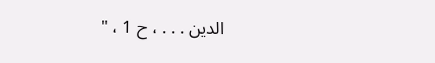الدين . . . ، ح 1 ، "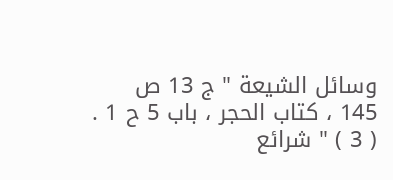وسائل الشيعة " ج 13 ص 145 ، كتاب الحجر ، باب 5 ح 1 . ( 3 ) " شرائع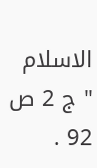الاسلام " ج 2 ص 92 .